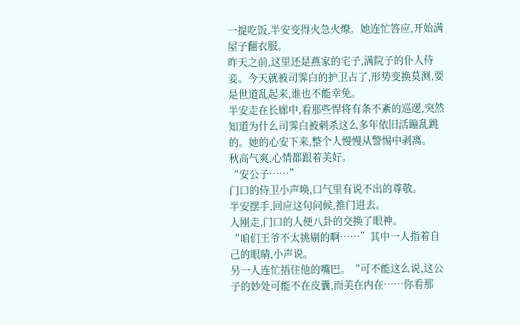一提吃饭,半安变得火急火燎。她连忙答应,开始满屋子翻衣服。
昨天之前,这里还是燕家的宅子,满院子的仆人侍妾。今天就被司霁白的护卫占了,形势变换莫测,要是世道乱起来,谁也不能幸免。
半安走在长廊中,看那些悍将有条不紊的巡逻,突然知道为什么司霁白被刺杀这么多年依旧活蹦乱跳的。她的心安下来,整个人慢慢从警惕中剥离。
秋高气爽,心情都跟着美好。
“安公子……”
门口的侍卫小声唤,口气里有说不出的尊敬。
半安摆手,回应这句问候,推门进去。
人刚走,门口的人便八卦的交换了眼神。
“咱们王爷不太挑剔的啊……”其中一人指着自己的眼睛,小声说。
另一人连忙捂住他的嘴巴。“可不能这么说,这公子的妙处可能不在皮囊,而美在内在……你看那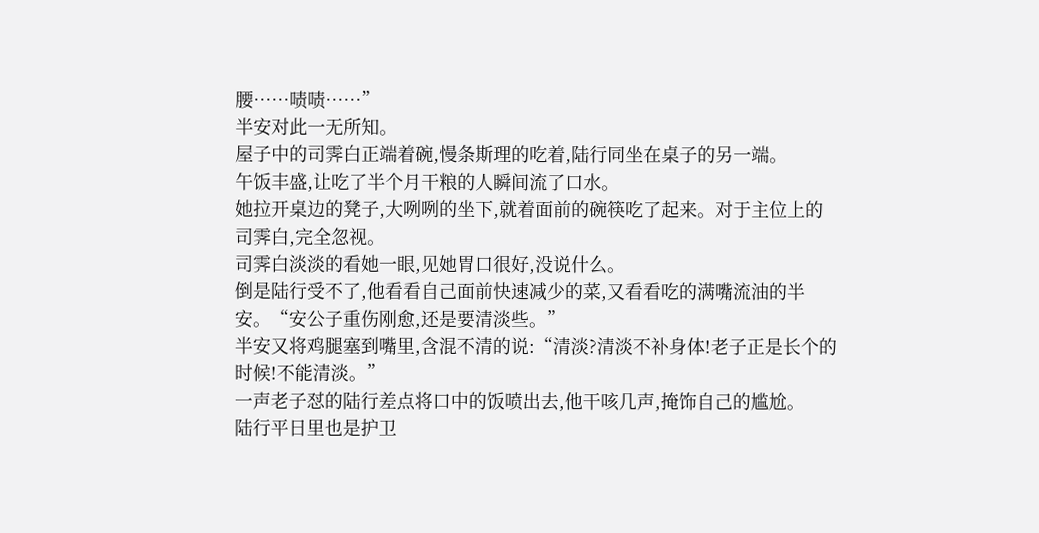腰……啧啧……”
半安对此一无所知。
屋子中的司霁白正端着碗,慢条斯理的吃着,陆行同坐在桌子的另一端。
午饭丰盛,让吃了半个月干粮的人瞬间流了口水。
她拉开桌边的凳子,大咧咧的坐下,就着面前的碗筷吃了起来。对于主位上的司霁白,完全忽视。
司霁白淡淡的看她一眼,见她胃口很好,没说什么。
倒是陆行受不了,他看看自己面前快速减少的菜,又看看吃的满嘴流油的半安。“安公子重伤刚愈,还是要清淡些。”
半安又将鸡腿塞到嘴里,含混不清的说:“清淡?清淡不补身体!老子正是长个的时候!不能清淡。”
一声老子怼的陆行差点将口中的饭喷出去,他干咳几声,掩饰自己的尴尬。
陆行平日里也是护卫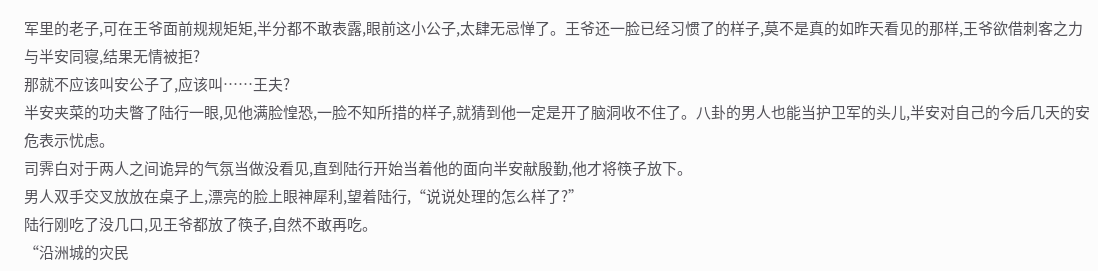军里的老子,可在王爷面前规规矩矩,半分都不敢表露,眼前这小公子,太肆无忌惮了。王爷还一脸已经习惯了的样子,莫不是真的如昨天看见的那样,王爷欲借刺客之力与半安同寝,结果无情被拒?
那就不应该叫安公子了,应该叫……王夫?
半安夹菜的功夫瞥了陆行一眼,见他满脸惶恐,一脸不知所措的样子,就猜到他一定是开了脑洞收不住了。八卦的男人也能当护卫军的头儿,半安对自己的今后几天的安危表示忧虑。
司霁白对于两人之间诡异的气氛当做没看见,直到陆行开始当着他的面向半安献殷勤,他才将筷子放下。
男人双手交叉放放在桌子上,漂亮的脸上眼神犀利,望着陆行,“说说处理的怎么样了?”
陆行刚吃了没几口,见王爷都放了筷子,自然不敢再吃。
“沿洲城的灾民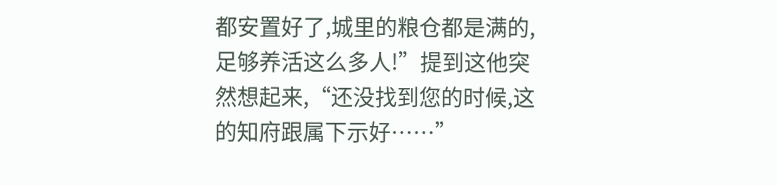都安置好了,城里的粮仓都是满的,足够养活这么多人!”提到这他突然想起来,“还没找到您的时候,这的知府跟属下示好……”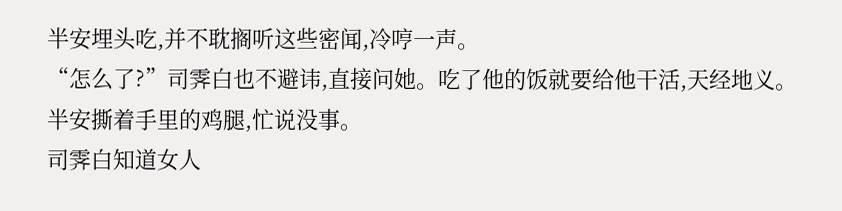半安埋头吃,并不耽搁听这些密闻,冷哼一声。
“怎么了?”司霁白也不避讳,直接问她。吃了他的饭就要给他干活,天经地义。
半安撕着手里的鸡腿,忙说没事。
司霁白知道女人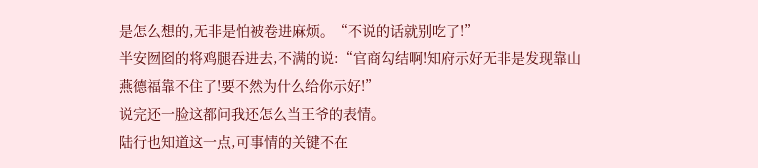是怎么想的,无非是怕被卷进麻烦。“不说的话就别吃了!”
半安囫囵的将鸡腿吞进去,不满的说:“官商勾结啊!知府示好无非是发现靠山燕德福靠不住了!要不然为什么给你示好!”
说完还一脸这都问我还怎么当王爷的表情。
陆行也知道这一点,可事情的关键不在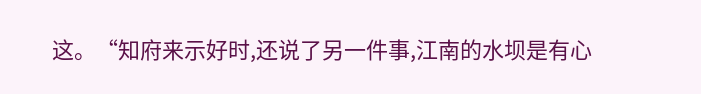这。“知府来示好时,还说了另一件事,江南的水坝是有心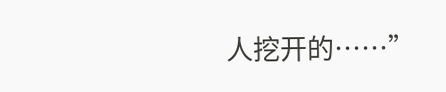人挖开的……”